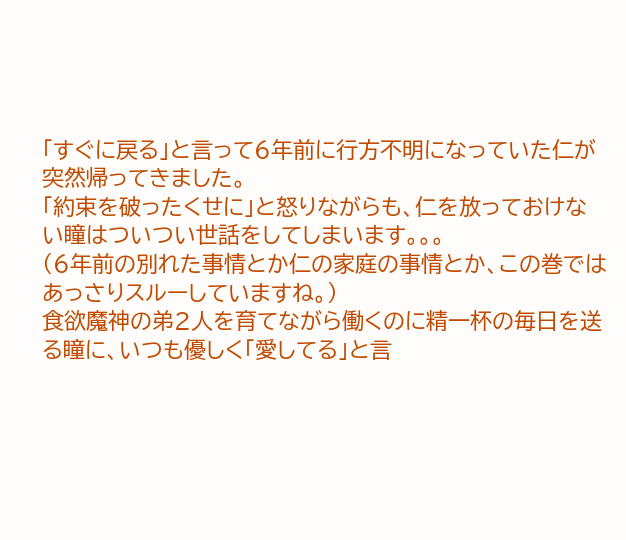「すぐに戻る」と言って6年前に行方不明になっていた仁が突然帰ってきました。
「約束を破ったくせに」と怒りながらも、仁を放っておけない瞳はついつい世話をしてしまいます。。。
(6年前の別れた事情とか仁の家庭の事情とか、この巻ではあっさりスルーしていますね。)
食欲魔神の弟2人を育てながら働くのに精一杯の毎日を送る瞳に、いつも優しく「愛してる」と言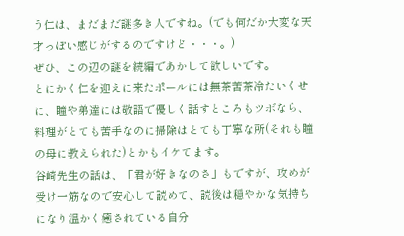う仁は、まだまだ謎多き人ですね。(でも何だか大変な天才っぽい感じがするのですけど・・・。)
ぜひ、この辺の謎を続編であかして欲しいです。
とにかく仁を迎えに来たポールには無茶苦茶冷たいくせに、瞳や弟達には敬語で優しく話すところもツボなら、料理がとても苦手なのに掃除はとても丁寧な所(それも瞳の母に教えられた)とかもイケてます。
谷崎先生の話は、「君が好きなのさ」もですが、攻めが受け一筋なので安心して読めて、読後は穏やかな気持ちになり温かく癒されている自分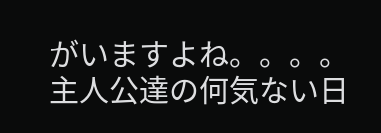がいますよね。。。。
主人公達の何気ない日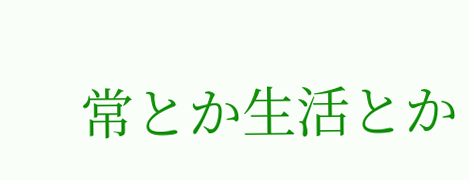常とか生活とか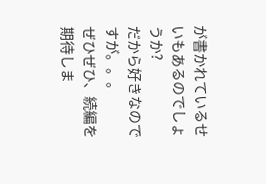が書かれているせいもあるのでしょうか?
だから好きなのですが。。。
ぜひぜひ、続編を期待しま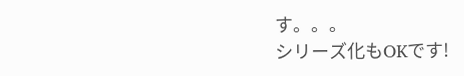す。。。
シリーズ化もOKです!